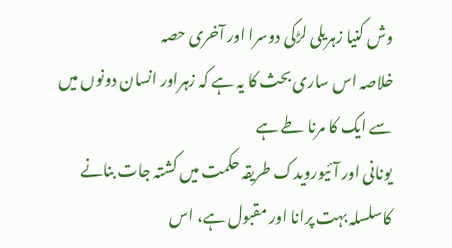وش کنیا زہریلی لڑکی دوسرا اور آخری حصہ
خلاصہ اس ساری بحث کا یہ ہے کہ زہراور انسان دونوں میں سے ایک کا مرنا طے ہے
یونانی اور آئیورویدک طریقہ حکمت میں کشتہ جات بنانے کاسلسلہ بہت پرانا اور مقبول ہے، اس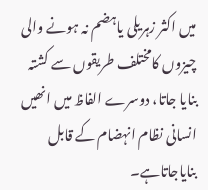میں اکثر زہریلی یاہضم نہ ہونے والی چیزوں کامختلف طریقوں سے کشتہ بنایا جاتا، دوسرے الفاظ میں انھیں انسانی نظام انہضام کے قابل بنایاجاتاہے۔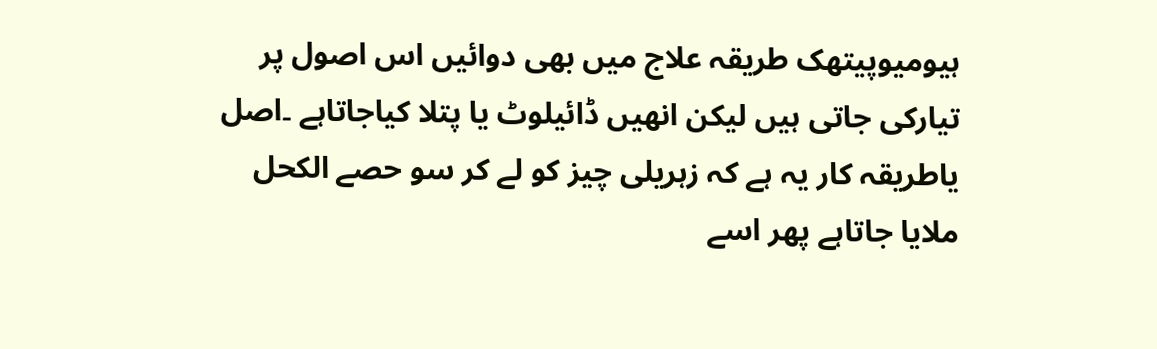ہیومیوپیتھک طریقہ علاج میں بھی دوائیں اس اصول پر تیارکی جاتی ہیں لیکن انھیں ڈائیلوٹ یا پتلا کیاجاتاہے ۔اصل یاطریقہ کار یہ ہے کہ زہریلی چیز کو لے کر سو حصے الکحل ملایا جاتاہے پھر اسے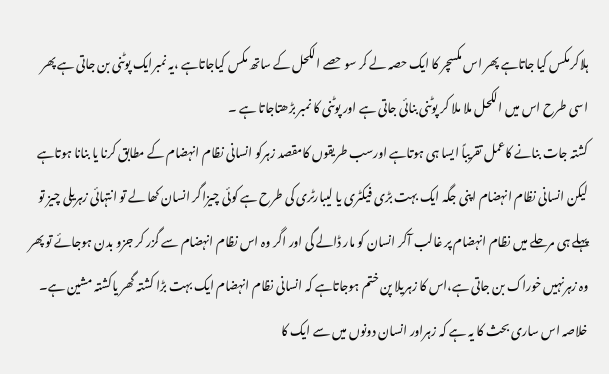ہلاکر مکس کیا جاتاہے پھر اس مکسچر کا ایک حصہ لے کر سو حصے الکحل کے ساتھ مکس کیاجاتاہے ،یہ نمبرایک پوٹنی بن جاتی ہے پھر اسی طرح اس میں الکحل ملا ملا کر پوٹنی بنائی جاتی ہے اور پوٹنی کا نمبر بڑھتاجاتا ہے ۔
کشتہ جات بنانے کاعمل تقریباً ایسا ہی ہوتاہے اورسب طریقوں کامقصد زہرکو انسانی نظام انہضام کے مطابق کرنا یا بنانا ہوتاہے لیکن انسانی نظام انہضام اپنی جگہ ایک بہت بڑی فیکٹری یا لیبارٹری کی طرح ہے کوئی چیزاگر انسان کھا لے تو انتہائی زہریلی چیز تو پہلے ہی مرحلے میں نظام انہضام پر غالب آکر انسان کو مار ڈالے گی اور اگر وہ اس نظام انہضام سے گزر کر جزو بدن ہوجائے تو پھر وہ زہرنہیں خوراک بن جاتی ہے،اس کا زہریلا پن ختم ہوجاتاہے کہ انسانی نظام انہضام ایک بہت بڑا کشتہ گھر یاکشتہ مشین ہے۔
خلاصہ اس ساری بحث کا یہ ہے کہ زہراور انسان دونوں میں سے ایک کا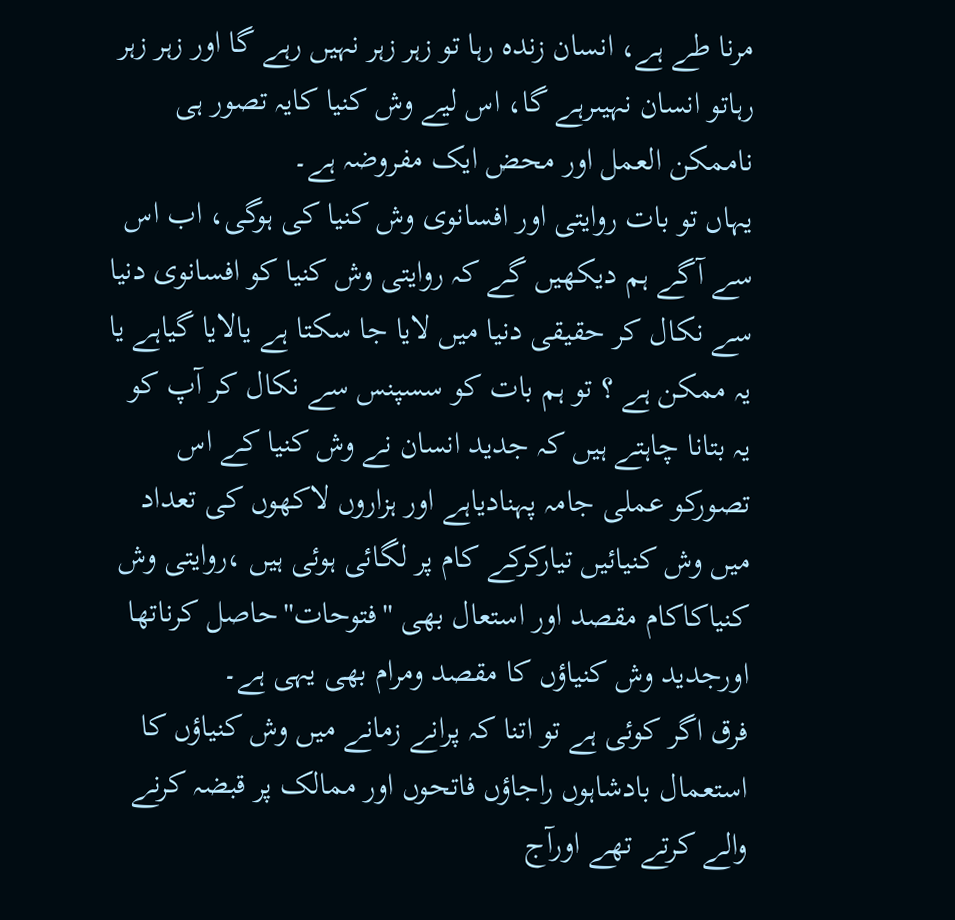مرنا طے ہے، انسان زندہ رہا تو زہر زہر نہیں رہے گا اور زہر زہر رہاتو انسان نہیںرہے گا، اس لیے وش کنیا کایہ تصور ہی ناممکن العمل اور محض ایک مفروضہ ہے۔
یہاں تو بات روایتی اور افسانوی وش کنیا کی ہوگی، اب اس سے آگے ہم دیکھیں گے کہ روایتی وش کنیا کو افسانوی دنیا سے نکال کر حقیقی دنیا میں لایا جا سکتا ہے یالایا گیاہے یا یہ ممکن ہے ؟ تو ہم بات کو سسپنس سے نکال کر آپ کو یہ بتانا چاہتے ہیں کہ جدید انسان نے وش کنیا کے اس تصورکو عملی جامہ پہنادیاہے اور ہزاروں لاکھوں کی تعداد میں وش کنیائیں تیارکرکے کام پر لگائی ہوئی ہیں ،روایتی وش کنیاکاکام مقصد اور استعال بھی ''فتوحات''حاصل کرناتھا اورجدید وش کنیاؤں کا مقصد ومرام بھی یہی ہے۔
فرق اگر کوئی ہے تو اتنا کہ پرانے زمانے میں وش کنیاؤں کا استعمال بادشاہوں راجاؤں فاتحوں اور ممالک پر قبضہ کرنے والے کرتے تھے اورآج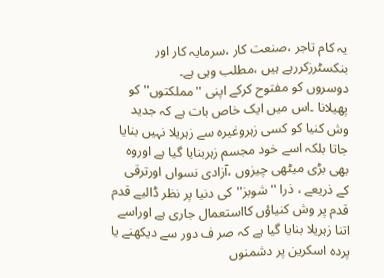یہ کام تاجر ،صنعت کار ،سرمایہ کار اور بنکسٹرزکررہے ہیں ،مطلب وہی ہے۔
دوسروں کو مفتوح کرکے اپنی ''مملکتوں''کو پھیلانا ۔اس میں ایک خاص بات ہے کہ جدید وش کنیا کو کسی زہروغیرہ سے زہریلا نہیں بنایا جاتا بلکہ اسے خود مجسم زہربنایا گیا ہے اوروہ بھی بڑی میٹھی چیزوں ،آزادی نسواں اورترقی کے ذریعے ، ذرا '' شوبز''کی دنیا پر نظر ڈالیے قدم قدم پر وش کنیاؤں کااستعمال جاری ہے اوراسے اتنا زہریلا بنایا گیا ہے کہ صر ف دور سے دیکھنے یا پردہ اسکرین پر دشمنوں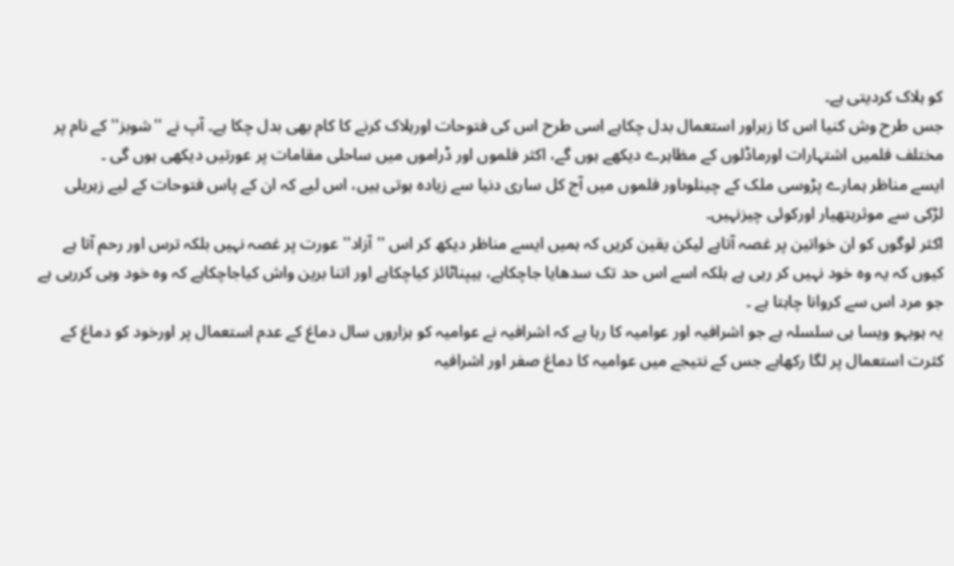کو ہلاک کردیتی ہے۔
جس طرح وش کنیا اس کا زہراور استعمال بدل چکاہے اسی طرح اس کی فتوحات اورہلاک کرنے کا کام بھی بدل چکا ہے۔ آپ نے ''شوبز'' کے نام پر مختلف فلمیں اشتہارات اورماڈلوں کے مظاہرے دیکھے ہوں گے، اکثر فلموں اور ڈراموں میں ساحلی مقامات پر عورتیں دیکھی ہوں گی ۔
ایسے مناظر ہمارے پڑوسی ملک کے چینلوںاور فلموں میں آج کل ساری دنیا سے زیادہ ہوتی ہیں، اس لیے کہ ان کے پاس فتوحات کے لیے زہریلی لڑکی سے موثرہتھیار اورکوئی چیزنہیں۔
اکثر لوگوں کو ان خواتین پر غصہ آتاہے لیکن یقین کریں کہ ہمیں ایسے مناظر دیکھ کر اس ''آزاد'' عورت پر غصہ نہیں بلکہ ترس اور رحم آتا ہے کیوں کہ یہ وہ خود نہیں کر رہی ہے بلکہ اسے اس حد تک سدھایا جاچکاہے، ہیپناٹائز کیاچکاہے اور اتنا برین واش کیاجاچکاہے کہ وہ خود وہی کررہی ہے جو مرد اس سے کروانا چاہتا ہے ۔
یہ ہوبہو ویسا ہی سلسلہ ہے جو اشرافیہ اور عوامیہ کا رہا ہے کہ اشرافیہ نے عوامیہ کو ہزاروں سال دماغ کے عدم استعمال پر اورخود کو دماغ کے کثرت استعمال پر لگا رکھاہے جس کے نتیجے میں عوامیہ کا دماغ صفر اور اشرافیہ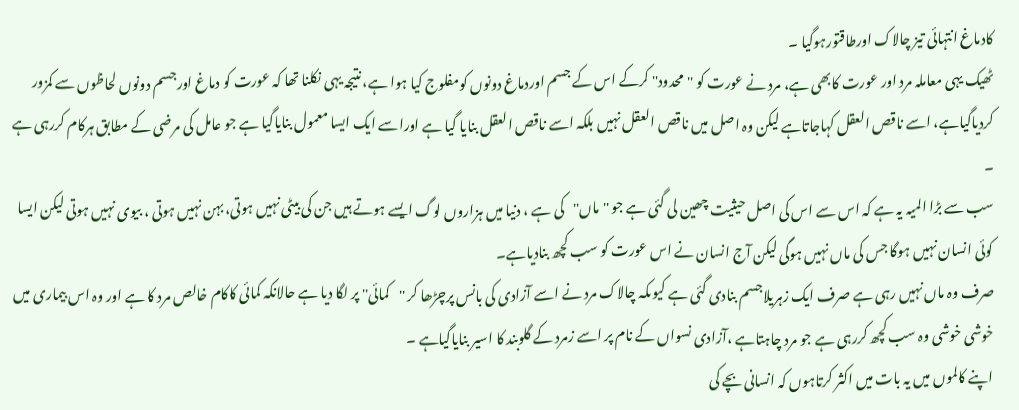کادماغ انتہائی تیز چالاک اورطاقتورہوگیا ۔
ٹھیک یہی معاملہ مرد اور عورت کابھی ہے، مرد نے عورت کو ''محدود'' کرکے اس کے جسم اوردماغ دونوں کومفلوج کیا ہوا ہے، نتیجہ یہی نکلنا تھا کہ عورت کو دماغ اورجسم دونوں لحاظوں سے کمزور کردیاگیاہے، اسے ناقص العقل کہاجاتاہے لیکن وہ اصل میں ناقص العقل نہیں بلکہ اسے ناقص العقل بنایا گیا ہے اوراسے ایک ایسا معمول بنایاگیا ہے جو عامل کی مرضی کے مطابق ہرکام کررہی ہے ۔
سب سے بڑا المیہ یہ ہے کہ اس سے اس کی اصل حیثیت چھین لی گئی ہے جو ''ماں''کی ہے ، دنیا میں ہزاروں لوگ ایسے ہوتے ہیں جن کی بیٹی نہیں ہوتی، بہن نہیں ہوتی ، بیوی نہیں ہوتی لیکن ایسا کوئی انسان نہیں ہوگا جس کی ماں نہیں ہوگی لیکن آج انسان نے اس عورت کو سب کچھ بنادیاہے۔
صرف وہ ماں نہیں رہی ہے صرف ایک زہریلاجسم بنادی گئی ہے کیوںکہ چالاک مرد نے اسے آزادی کی بانس پرچڑھا کر ''کمائی'' پر لگا دیا ہے حالانکہ کمائی کاکام خالص مرد کا ہے اور وہ اس بیماری میں خوشی خوشی وہ سب کچھ کررہی ہے جو مرد چاہتاہے ،آزادی نسواں کے نام پر اسے زمرد کے گلوبند کا اسیر بنایاگیاہے ۔
اپنے کالموں میں یہ بات میں اکثر کرتاہوں کہ انسانی بچے کی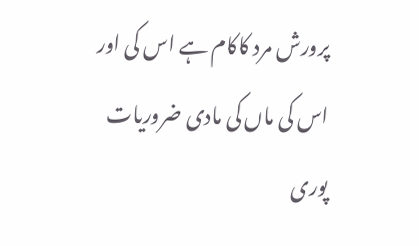پرورش مرد کاکام ہے اس کی اور اس کی ماں کی مادی ضروریات پوری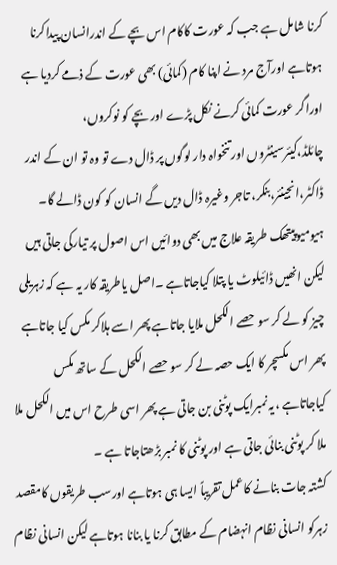کرنا شامل ہے جب کہ عورت کاکام اس بچے کے اندرانسان پیداکرنا ہوتاہے اورآج مرد نے اپنا کام (کمائی) بھی عورت کے ذمے کردیا ہے اوراگر عورت کمائی کرنے نکل پڑے اور بچے کو نوکروں، چائلڈ،کیئرسینٹروں اور تنخواہ دار لوگوں پر ڈال دے تو وہ تو ان کے اندر ڈاکٹر،انجینئر،بنکر، تاجر وغیرہ ڈال دیں گے انسان کو کون ڈالے گا۔
ہیومیوپیتھک طریقہ علاج میں بھی دوائیں اس اصول پر تیارکی جاتی ہیں لیکن انھیں ڈائیلوٹ یا پتلا کیاجاتاہے ۔اصل یاطریقہ کار یہ ہے کہ زہریلی چیز کو لے کر سو حصے الکحل ملایا جاتاہے پھر اسے ہلاکر مکس کیا جاتاہے پھر اس مکسچر کا ایک حصہ لے کر سو حصے الکحل کے ساتھ مکس کیاجاتاہے ،یہ نمبرایک پوٹنی بن جاتی ہے پھر اسی طرح اس میں الکحل ملا ملا کر پوٹنی بنائی جاتی ہے اور پوٹنی کا نمبر بڑھتاجاتا ہے ۔
کشتہ جات بنانے کاعمل تقریباً ایسا ہی ہوتاہے اورسب طریقوں کامقصد زہرکو انسانی نظام انہضام کے مطابق کرنا یا بنانا ہوتاہے لیکن انسانی نظام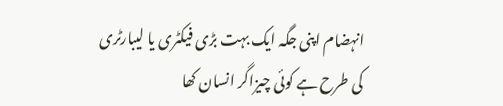انہضام اپنی جگہ ایک بہت بڑی فیکٹری یا لیبارٹری کی طرح ہے کوئی چیزاگر انسان کھا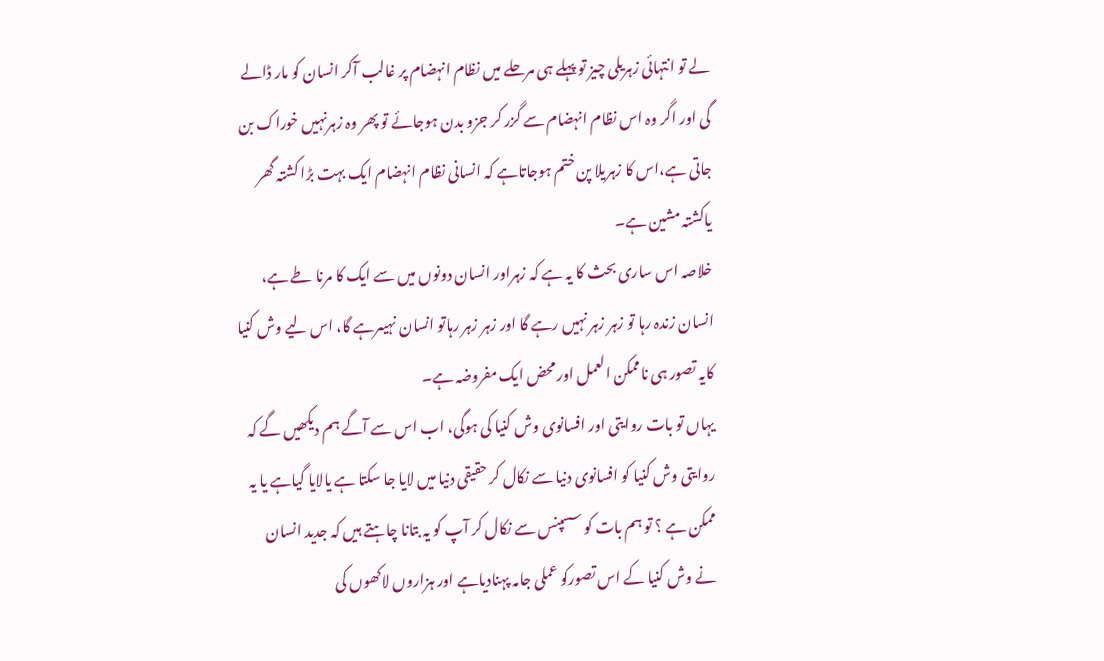لے تو انتہائی زہریلی چیز تو پہلے ہی مرحلے میں نظام انہضام پر غالب آکر انسان کو مار ڈالے گی اور اگر وہ اس نظام انہضام سے گزر کر جزو بدن ہوجائے تو پھر وہ زہرنہیں خوراک بن جاتی ہے،اس کا زہریلا پن ختم ہوجاتاہے کہ انسانی نظام انہضام ایک بہت بڑا کشتہ گھر یاکشتہ مشین ہے۔
خلاصہ اس ساری بحث کا یہ ہے کہ زہراور انسان دونوں میں سے ایک کا مرنا طے ہے، انسان زندہ رہا تو زہر زہر نہیں رہے گا اور زہر زہر رہاتو انسان نہیںرہے گا، اس لیے وش کنیا کایہ تصور ہی ناممکن العمل اور محض ایک مفروضہ ہے۔
یہاں تو بات روایتی اور افسانوی وش کنیا کی ہوگی، اب اس سے آگے ہم دیکھیں گے کہ روایتی وش کنیا کو افسانوی دنیا سے نکال کر حقیقی دنیا میں لایا جا سکتا ہے یالایا گیاہے یا یہ ممکن ہے ؟ تو ہم بات کو سسپنس سے نکال کر آپ کو یہ بتانا چاہتے ہیں کہ جدید انسان نے وش کنیا کے اس تصورکو عملی جامہ پہنادیاہے اور ہزاروں لاکھوں کی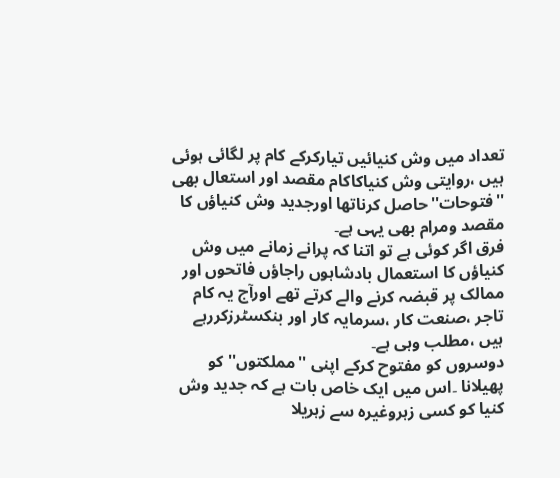تعداد میں وش کنیائیں تیارکرکے کام پر لگائی ہوئی ہیں ،روایتی وش کنیاکاکام مقصد اور استعال بھی ''فتوحات''حاصل کرناتھا اورجدید وش کنیاؤں کا مقصد ومرام بھی یہی ہے۔
فرق اگر کوئی ہے تو اتنا کہ پرانے زمانے میں وش کنیاؤں کا استعمال بادشاہوں راجاؤں فاتحوں اور ممالک پر قبضہ کرنے والے کرتے تھے اورآج یہ کام تاجر ،صنعت کار ،سرمایہ کار اور بنکسٹرزکررہے ہیں ،مطلب وہی ہے۔
دوسروں کو مفتوح کرکے اپنی ''مملکتوں''کو پھیلانا ۔اس میں ایک خاص بات ہے کہ جدید وش کنیا کو کسی زہروغیرہ سے زہریلا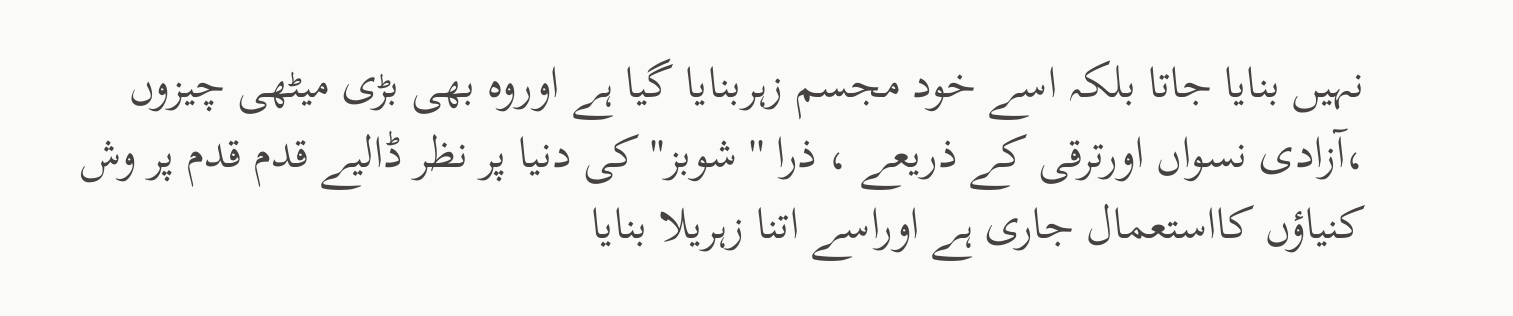نہیں بنایا جاتا بلکہ اسے خود مجسم زہربنایا گیا ہے اوروہ بھی بڑی میٹھی چیزوں ،آزادی نسواں اورترقی کے ذریعے ، ذرا '' شوبز''کی دنیا پر نظر ڈالیے قدم قدم پر وش کنیاؤں کااستعمال جاری ہے اوراسے اتنا زہریلا بنایا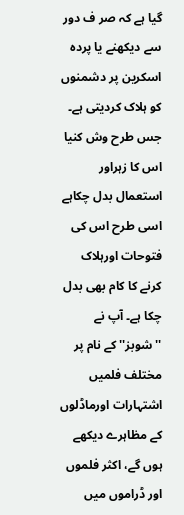گیا ہے کہ صر ف دور سے دیکھنے یا پردہ اسکرین پر دشمنوں کو ہلاک کردیتی ہے۔
جس طرح وش کنیا اس کا زہراور استعمال بدل چکاہے اسی طرح اس کی فتوحات اورہلاک کرنے کا کام بھی بدل چکا ہے۔ آپ نے ''شوبز'' کے نام پر مختلف فلمیں اشتہارات اورماڈلوں کے مظاہرے دیکھے ہوں گے، اکثر فلموں اور ڈراموں میں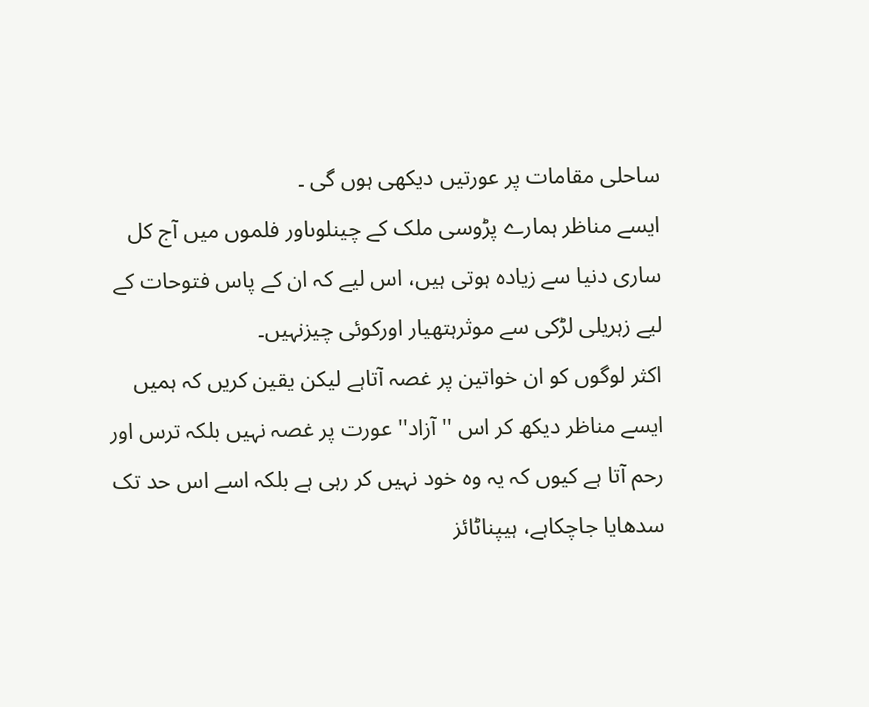ساحلی مقامات پر عورتیں دیکھی ہوں گی ۔
ایسے مناظر ہمارے پڑوسی ملک کے چینلوںاور فلموں میں آج کل ساری دنیا سے زیادہ ہوتی ہیں، اس لیے کہ ان کے پاس فتوحات کے لیے زہریلی لڑکی سے موثرہتھیار اورکوئی چیزنہیں۔
اکثر لوگوں کو ان خواتین پر غصہ آتاہے لیکن یقین کریں کہ ہمیں ایسے مناظر دیکھ کر اس ''آزاد'' عورت پر غصہ نہیں بلکہ ترس اور رحم آتا ہے کیوں کہ یہ وہ خود نہیں کر رہی ہے بلکہ اسے اس حد تک سدھایا جاچکاہے، ہیپناٹائز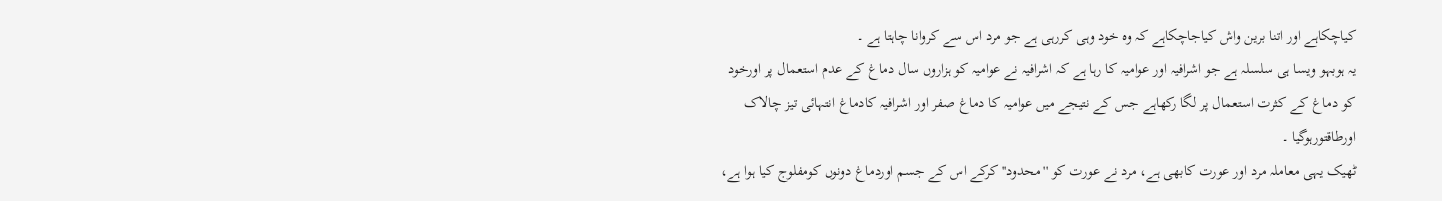کیاچکاہے اور اتنا برین واش کیاجاچکاہے کہ وہ خود وہی کررہی ہے جو مرد اس سے کروانا چاہتا ہے ۔
یہ ہوبہو ویسا ہی سلسلہ ہے جو اشرافیہ اور عوامیہ کا رہا ہے کہ اشرافیہ نے عوامیہ کو ہزاروں سال دماغ کے عدم استعمال پر اورخود کو دماغ کے کثرت استعمال پر لگا رکھاہے جس کے نتیجے میں عوامیہ کا دماغ صفر اور اشرافیہ کادماغ انتہائی تیز چالاک اورطاقتورہوگیا ۔
ٹھیک یہی معاملہ مرد اور عورت کابھی ہے، مرد نے عورت کو ''محدود'' کرکے اس کے جسم اوردماغ دونوں کومفلوج کیا ہوا ہے،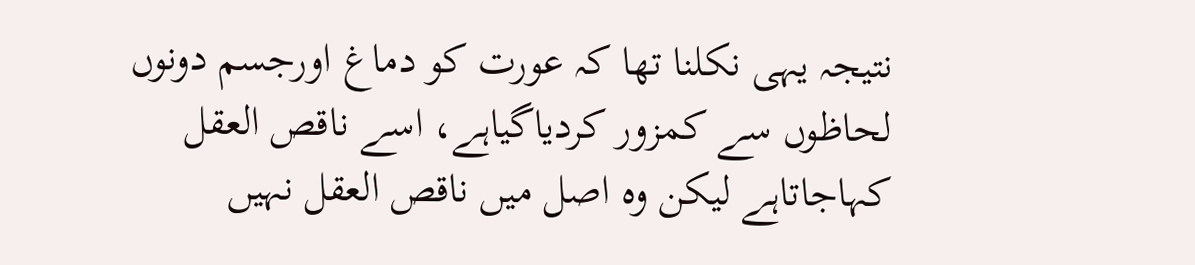نتیجہ یہی نکلنا تھا کہ عورت کو دماغ اورجسم دونوں لحاظوں سے کمزور کردیاگیاہے، اسے ناقص العقل کہاجاتاہے لیکن وہ اصل میں ناقص العقل نہیں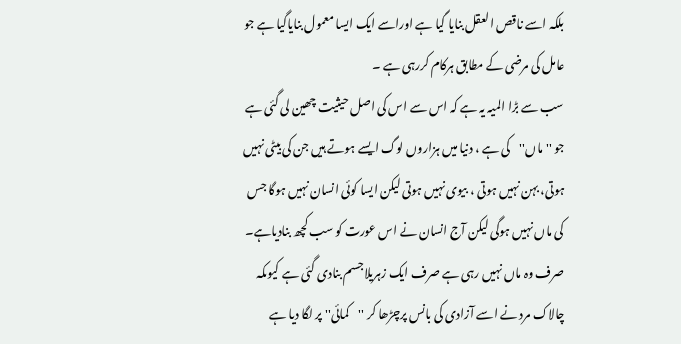بلکہ اسے ناقص العقل بنایا گیا ہے اوراسے ایک ایسا معمول بنایاگیا ہے جو عامل کی مرضی کے مطابق ہرکام کررہی ہے ۔
سب سے بڑا المیہ یہ ہے کہ اس سے اس کی اصل حیثیت چھین لی گئی ہے جو ''ماں''کی ہے ، دنیا میں ہزاروں لوگ ایسے ہوتے ہیں جن کی بیٹی نہیں ہوتی، بہن نہیں ہوتی ، بیوی نہیں ہوتی لیکن ایسا کوئی انسان نہیں ہوگا جس کی ماں نہیں ہوگی لیکن آج انسان نے اس عورت کو سب کچھ بنادیاہے۔
صرف وہ ماں نہیں رہی ہے صرف ایک زہریلاجسم بنادی گئی ہے کیوںکہ چالاک مرد نے اسے آزادی کی بانس پرچڑھا کر ''کمائی'' پر لگا دیا ہے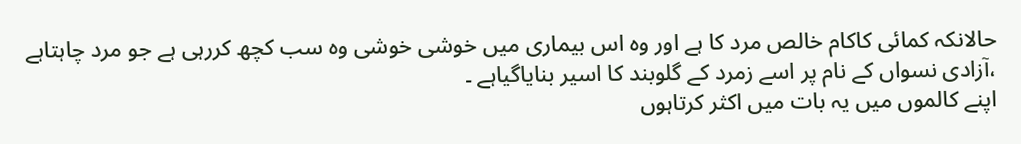حالانکہ کمائی کاکام خالص مرد کا ہے اور وہ اس بیماری میں خوشی خوشی وہ سب کچھ کررہی ہے جو مرد چاہتاہے ،آزادی نسواں کے نام پر اسے زمرد کے گلوبند کا اسیر بنایاگیاہے ۔
اپنے کالموں میں یہ بات میں اکثر کرتاہوں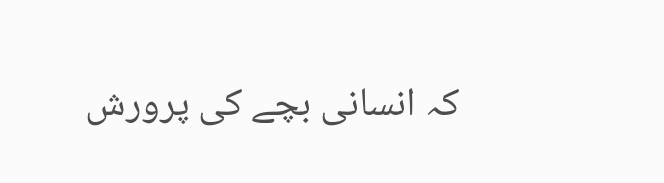کہ انسانی بچے کی پرورش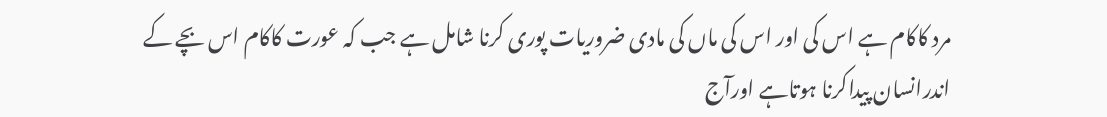مرد کاکام ہے اس کی اور اس کی ماں کی مادی ضروریات پوری کرنا شامل ہے جب کہ عورت کاکام اس بچے کے اندرانسان پیداکرنا ہوتاہے اورآج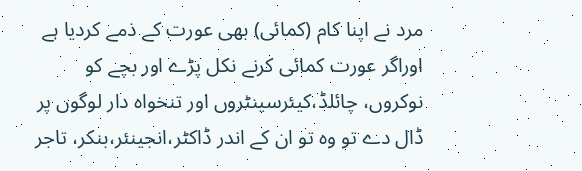مرد نے اپنا کام (کمائی) بھی عورت کے ذمے کردیا ہے اوراگر عورت کمائی کرنے نکل پڑے اور بچے کو نوکروں، چائلڈ،کیئرسینٹروں اور تنخواہ دار لوگوں پر ڈال دے تو وہ تو ان کے اندر ڈاکٹر،انجینئر،بنکر، تاجر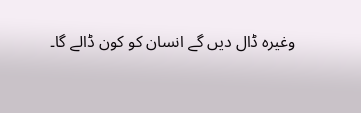وغیرہ ڈال دیں گے انسان کو کون ڈالے گا۔